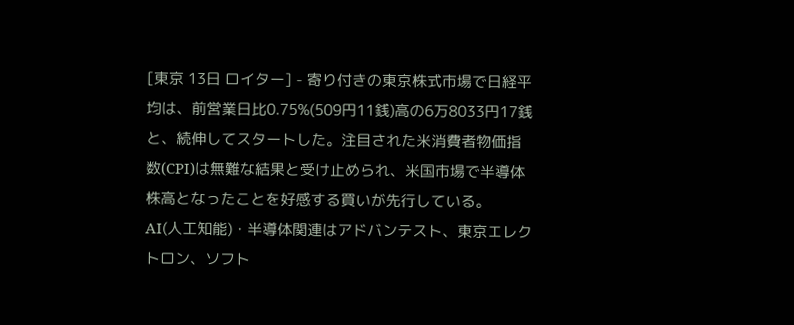[東京 13日 ロイター] - 寄り付きの東京株式市場で日経平均は、前営業日比0.75%(509円11銭)高の6万8033円17銭と、続伸してスタートした。注目された米消費者物価指数(CPI)は無難な結果と受け止められ、米国市場で半導体株高となったことを好感する買いが先行している。
AI(人工知能)・半導体関連はアドバンテスト、東京エレクトロン、ソフト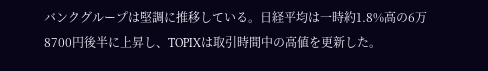バンクグループは堅調に推移している。日経平均は一時約1.8%高の6万8700円後半に上昇し、TOPIXは取引時間中の高値を更新した。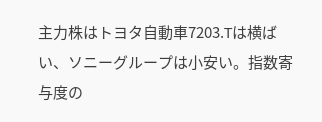主力株はトヨタ自動車7203.Tは横ばい、ソニーグループは小安い。指数寄与度の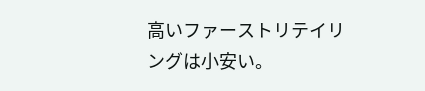高いファーストリテイリングは小安い。